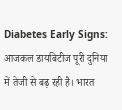Diabetes Early Signs: आजकल डायबिटीज पूरी दुनिया में तेजी से बढ़ रही है। भारत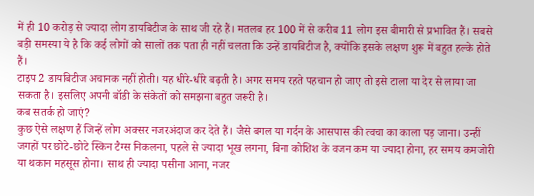में ही 10 करोड़ से ज्यादा लोग डायबिटीज के साथ जी रहे हैं। मतलब हर 100 में से करीब 11 लोग इस बीमारी से प्रभावित हैं। सबसे बड़ी समस्या ये है कि कई लोगों को सालों तक पता ही नहीं चलता कि उन्हें डायबिटीज है, क्योंकि इसके लक्षण शुरू में बहुत हल्के होते हैं।
टाइप 2 डायबिटीज अचानक नहीं होती। यह धीरे-धीरे बढ़ती है। अगर समय रहते पहचान हो जाए तो इसे टाला या देर से लाया जा सकता है। इसलिए अपनी बॉडी के संकेतों को समझना बहुत जरूरी है।
कब सतर्क हो जाएं?
कुछ ऐसे लक्षण हैं जिन्हें लोग अक्सर नजरअंदाज कर देते हैं। जैसे बगल या गर्दन के आसपास की त्वचा का काला पड़ जाना। उन्हीं जगहों पर छोटे-छोटे स्किन टैग्स निकलना, पहले से ज्यादा भूख लगना, बिना कोशिश के वजन कम या ज्यादा होना, हर समय कमजोरी या थकान महसूस होना। साथ ही ज्यादा पसीना आना, नजर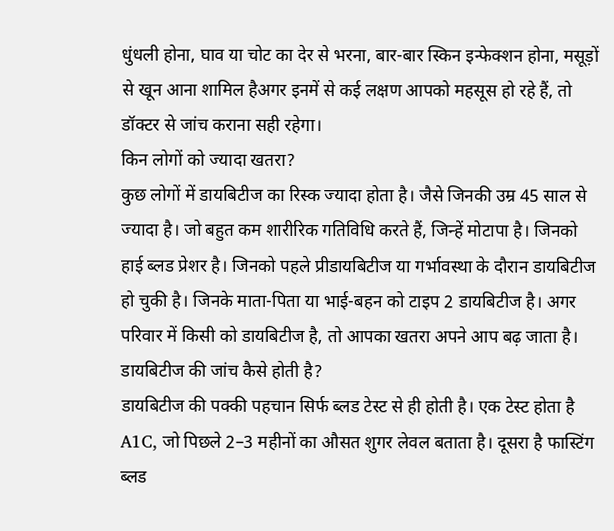धुंधली होना, घाव या चोट का देर से भरना, बार-बार स्किन इन्फेक्शन होना, मसूड़ों से खून आना शामिल हैअगर इनमें से कई लक्षण आपको महसूस हो रहे हैं, तो डॉक्टर से जांच कराना सही रहेगा।
किन लोगों को ज्यादा खतरा?
कुछ लोगों में डायबिटीज का रिस्क ज्यादा होता है। जैसे जिनकी उम्र 45 साल से ज्यादा है। जो बहुत कम शारीरिक गतिविधि करते हैं, जिन्हें मोटापा है। जिनको हाई ब्लड प्रेशर है। जिनको पहले प्रीडायबिटीज या गर्भावस्था के दौरान डायबिटीज हो चुकी है। जिनके माता-पिता या भाई-बहन को टाइप 2 डायबिटीज है। अगर परिवार में किसी को डायबिटीज है, तो आपका खतरा अपने आप बढ़ जाता है।
डायबिटीज की जांच कैसे होती है?
डायबिटीज की पक्की पहचान सिर्फ ब्लड टेस्ट से ही होती है। एक टेस्ट होता है A1C, जो पिछले 2–3 महीनों का औसत शुगर लेवल बताता है। दूसरा है फास्टिंग ब्लड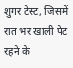शुगर टेस्ट, जिसमें रात भर खाली पेट रहने के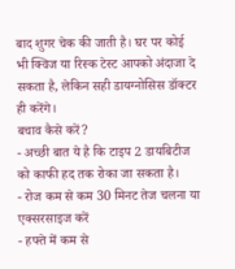बाद शुगर चेक की जाती है। घर पर कोई भी क्विज या रिस्क टेस्ट आपको अंदाजा दे सकता है, लेकिन सही डायग्नोसिस डॉक्टर ही करेंगे।
बचाव कैसे करें?
- अच्छी बात ये है कि टाइप 2 डायबिटीज को काफी हद तक रोका जा सकता है।
- रोज कम से कम 30 मिनट तेज चलना या एक्सरसाइज करें
- हफ्ते में कम से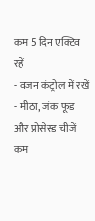कम 5 दिन एक्टिव रहें
- वजन कंट्रोल में रखें
- मीठा, जंक फूड और प्रोसेस्ड चीजें कम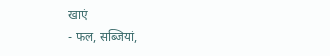खाएं
- फल, सब्जियां,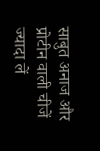साबुत अनाज और प्रोटीन वाली चीजें ज्यादा लें